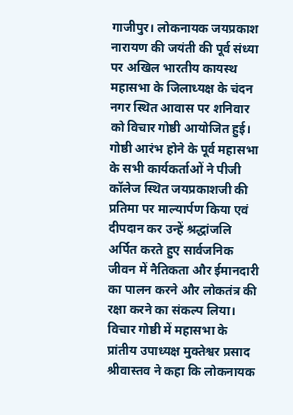गाजीपुर। लोकनायक जयप्रकाश नारायण की जयंती की पूर्व संध्या पर अखिल भारतीय कायस्थ महासभा के जिलाध्यक्ष के चंदन नगर स्थित आवास पर शनिवार को विचार गोष्ठी आयोजित हुई। गोष्ठी आरंभ होने के पूर्व महासभा के सभी कार्यकर्ताओं ने पीजी कॉलेज स्थित जयप्रकाशजी की प्रतिमा पर माल्यार्पण किया एवं दीपदान कर उन्हें श्रद्धांजलि अर्पित करते हुए सार्वजनिक जीवन में नैतिकता और ईमानदारी का पालन करने और लोकतंत्र की रक्षा करने का संकल्प लिया।
विचार गोष्ठी में महासभा के प्रांतीय उपाध्यक्ष मुक्तेश्वर प्रसाद श्रीवास्तव ने कहा कि लोकनायक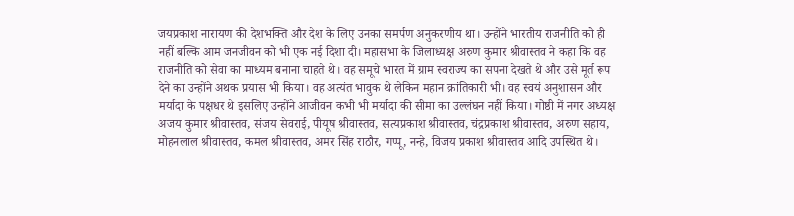जयप्रकाश नारायण की देशभक्ति और देश के लिए उनका समर्पण अनुकरणीय था। उन्होंने भारतीय राजनीति को ही नहीं बल्कि आम जनजीवन को भी एक नई दिशा दी। महासभा के जिलाध्यक्ष अरुण कुमार श्रीवास्तव ने कहा कि वह राजनीति को सेवा का माध्यम बनाना चाहते थे। वह समूचे भारत में ग्राम स्वराज्य का सपना देखते थे और उसे मूर्त रूप देने का उन्होंने अथक प्रयास भी किया। वह अत्यंत भावुक थे लेकिन महान क्रांतिकारी भी। वह स्वयं अनुशासन और मर्यादा के पक्षधर थे इसलिए उन्होंने आजीवन कभी भी मर्यादा की सीमा का उल्लंघन नहीं किया। गोष्ठी में नगर अध्यक्ष अजय कुमार श्रीवास्तव, संजय सेवराई, पीयूष श्रीवास्तव, सत्यप्रकाश श्रीवास्तव, चंद्रप्रकाश श्रीवास्तव, अरुण सहाय, मोहनलाल श्रीवास्तव, कमल श्रीवास्तव, अमर सिंह राठौर, गप्पू, नन्हे, विजय प्रकाश श्रीवास्तव आदि उपस्थित थे।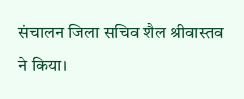संचालन जिला सचिव शैल श्रीवास्तव ने किया।